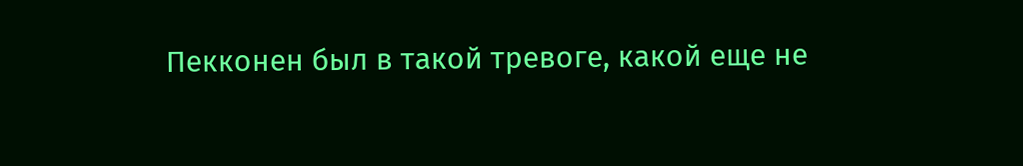Пекконен был в такой тревоге, какой еще не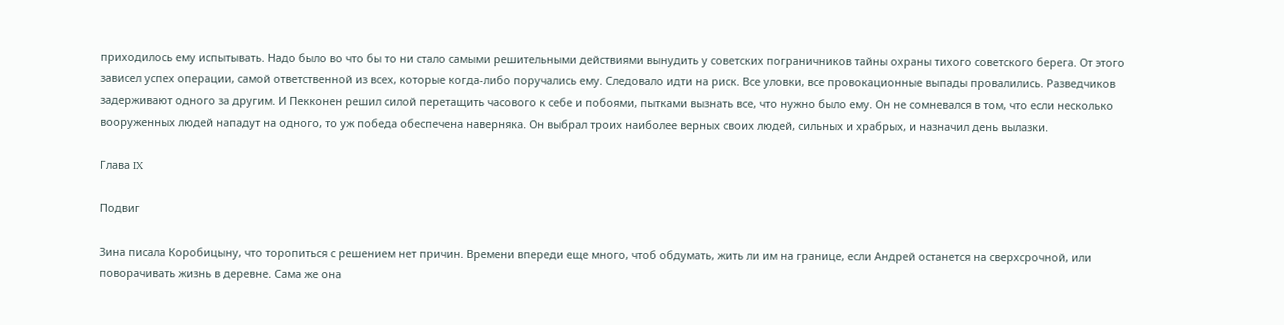приходилось ему испытывать. Надо было во что бы то ни стало самыми решительными действиями вынудить у советских пограничников тайны охраны тихого советского берега. От этого зависел успех операции, самой ответственной из всех, которые когда-либо поручались ему. Следовало идти на риск. Все уловки, все провокационные выпады провалились. Разведчиков задерживают одного за другим. И Пекконен решил силой перетащить часового к себе и побоями, пытками вызнать все, что нужно было ему. Он не сомневался в том, что если несколько вооруженных людей нападут на одного, то уж победа обеспечена наверняка. Он выбрал троих наиболее верных своих людей, сильных и храбрых, и назначил день вылазки.

Глава IX

Подвиг

Зина писала Коробицыну, что торопиться с решением нет причин. Времени впереди еще много, чтоб обдумать, жить ли им на границе, если Андрей останется на сверхсрочной, или поворачивать жизнь в деревне. Сама же она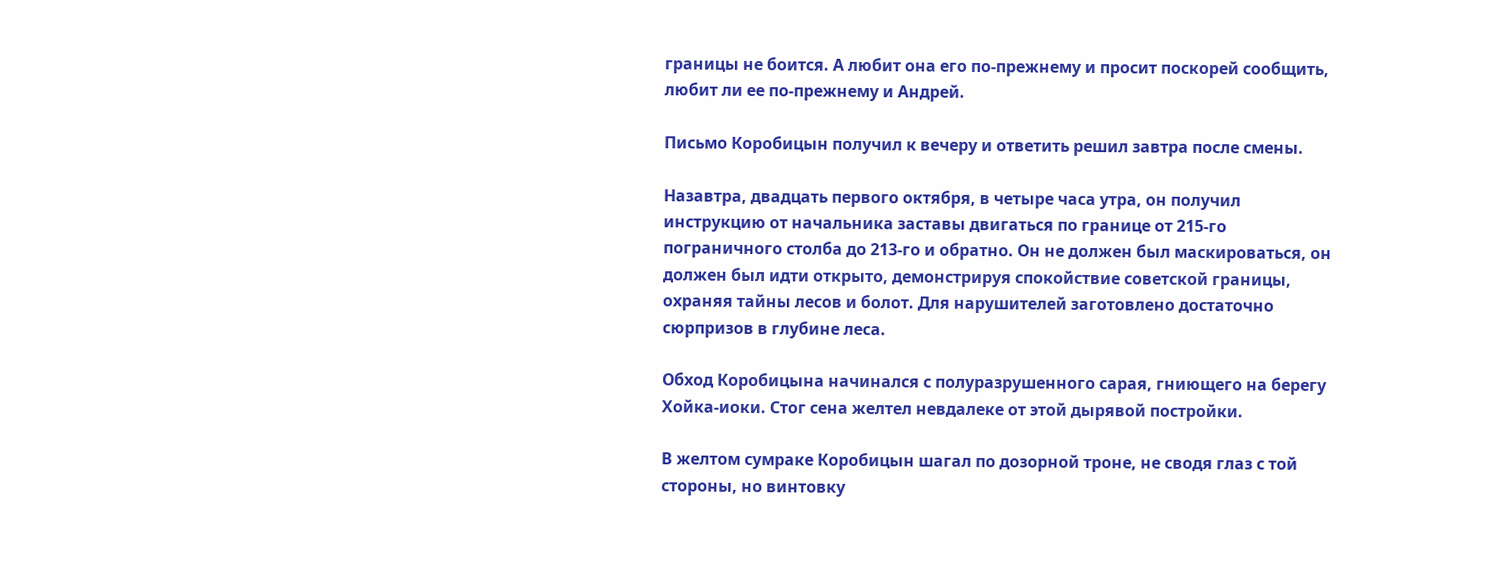границы не боится. А любит она его по-прежнему и просит поскорей сообщить, любит ли ее по-прежнему и Андрей.

Письмо Коробицын получил к вечеру и ответить решил завтра после смены.

Назавтра, двадцать первого октября, в четыре часа утра, он получил инструкцию от начальника заставы двигаться по границе от 215-го пограничного столба до 213-го и обратно. Он не должен был маскироваться, он должен был идти открыто, демонстрируя спокойствие советской границы, охраняя тайны лесов и болот. Для нарушителей заготовлено достаточно сюрпризов в глубине леса.

Обход Коробицына начинался с полуразрушенного сарая, гниющего на берегу Хойка-иоки. Стог сена желтел невдалеке от этой дырявой постройки.

В желтом сумраке Коробицын шагал по дозорной троне, не сводя глаз с той стороны, но винтовку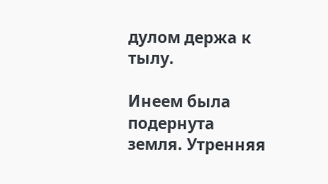дулом держа к тылу.

Инеем была подернута земля. Утренняя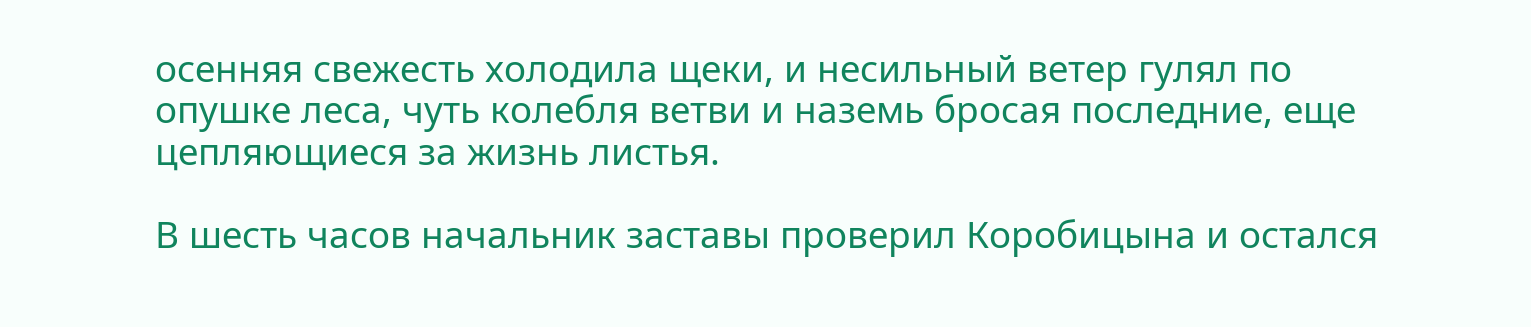осенняя свежесть холодила щеки, и несильный ветер гулял по опушке леса, чуть колебля ветви и наземь бросая последние, еще цепляющиеся за жизнь листья.

В шесть часов начальник заставы проверил Коробицына и остался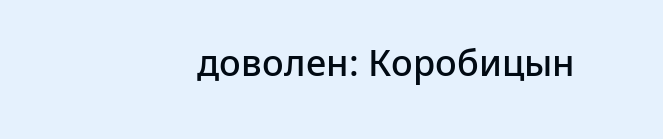доволен: Коробицын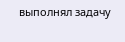выполнял задачу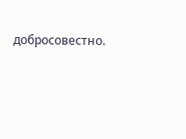добросовестно.